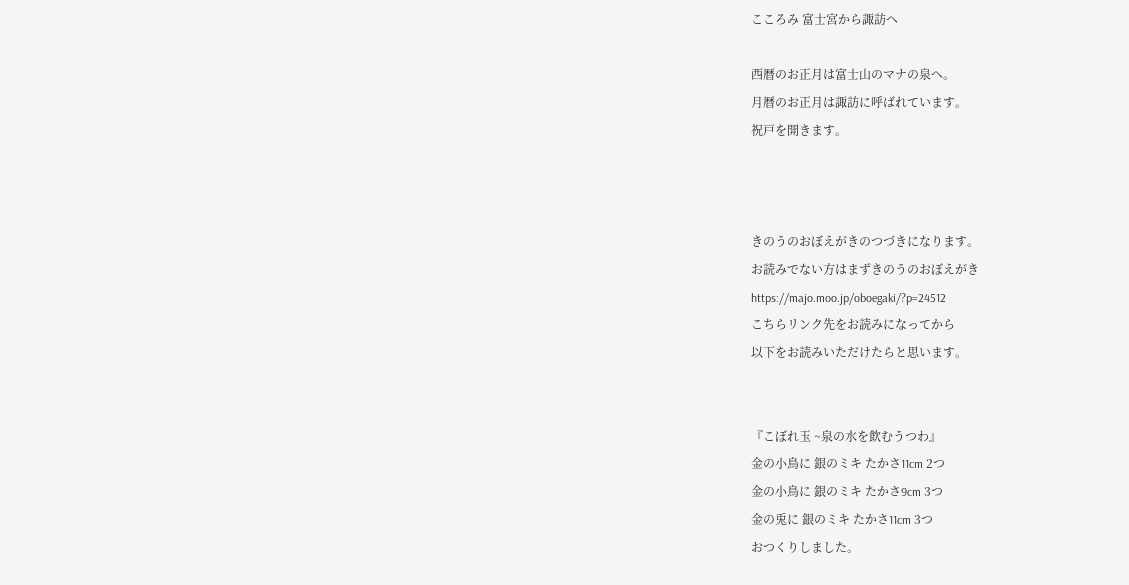こころみ 富士宮から諏訪へ

西暦のお正月は富士山のマナの泉へ。
月暦のお正月は諏訪に呼ばれています。
祝戸を開きます。



きのうのおぼえがきのつづきになります。
お読みでない方はまずきのうのおぼえがき
https://majo.moo.jp/oboegaki/?p=24512
こちらリンク先をお読みになってから
以下をお読みいただけたらと思います。


『こぼれ玉 ~泉の水を飲むうつわ』
金の小鳥に 銀のミキ たかさ11cm 2つ
金の小鳥に 銀のミキ たかさ9cm 3つ
金の兎に 銀のミキ たかさ11cm 3つ
おつくりしました。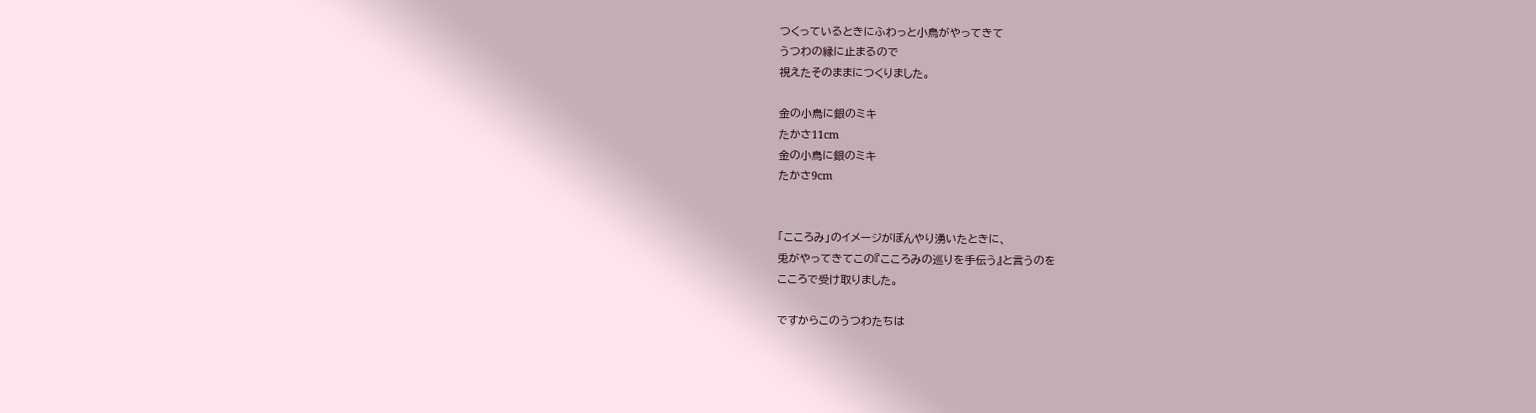つくっているときにふわっと小鳥がやってきて
うつわの縁に止まるので
視えたそのままにつくりました。

金の小鳥に銀のミキ
たかさ11cm
金の小鳥に銀のミキ
たかさ9cm


「こころみ」のイメージがぼんやり湧いたときに、
兎がやってきてこの『こころみの巡りを手伝う』と言うのを
こころで受け取りました。

ですからこのうつわたちは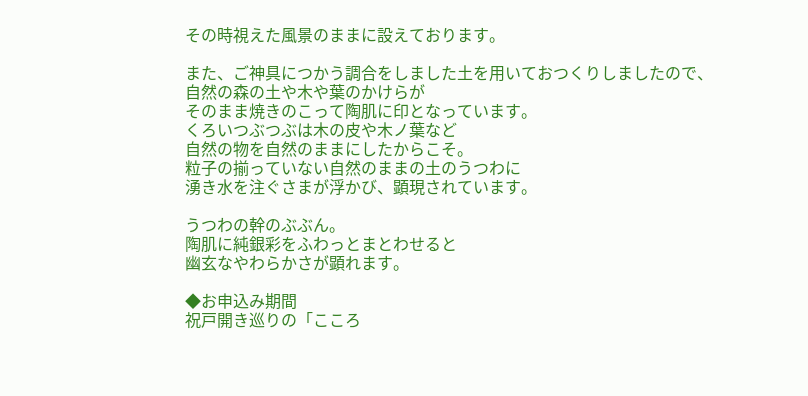その時視えた風景のままに設えております。

また、ご神具につかう調合をしました土を用いておつくりしましたので、
自然の森の土や木や葉のかけらが
そのまま焼きのこって陶肌に印となっています。
くろいつぶつぶは木の皮や木ノ葉など
自然の物を自然のままにしたからこそ。
粒子の揃っていない自然のままの土のうつわに
湧き水を注ぐさまが浮かび、顕現されています。

うつわの幹のぶぶん。
陶肌に純銀彩をふわっとまとわせると
幽玄なやわらかさが顕れます。

◆お申込み期間
祝戸開き巡りの「こころ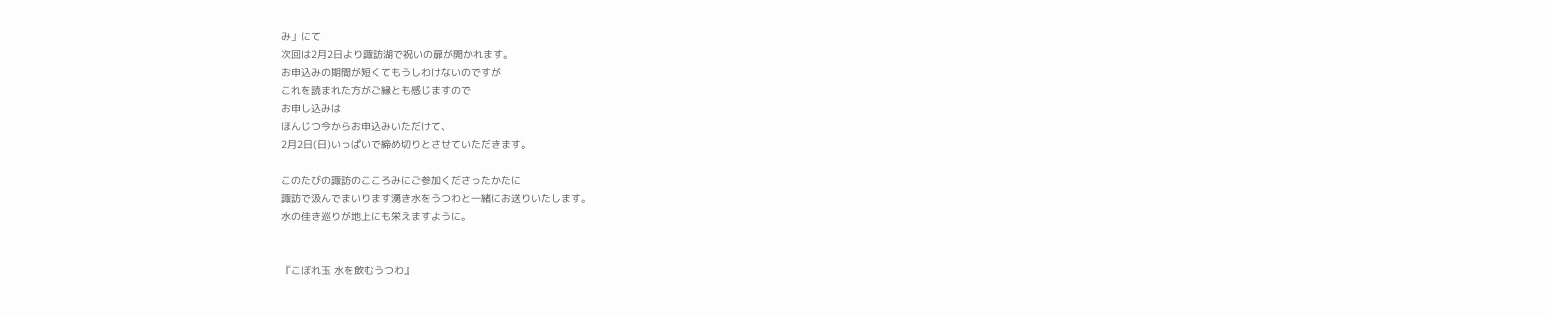み」にて
次回は2月2日より諏訪湖で祝いの扉が開かれます。
お申込みの期間が短くてもうしわけないのですが
これを読まれた方がご縁とも感じますので
お申し込みは
ほんじつ今からお申込みいただけて、
2月2日(日)いっぱいで締め切りとさせていただきます。

このたびの諏訪のこころみにご参加くださったかたに
諏訪で汲んでまいります湧き水をうつわと一緒にお送りいたします。
水の佳き巡りが地上にも栄えますように。


『こぼれ玉 水を飲むうつわ』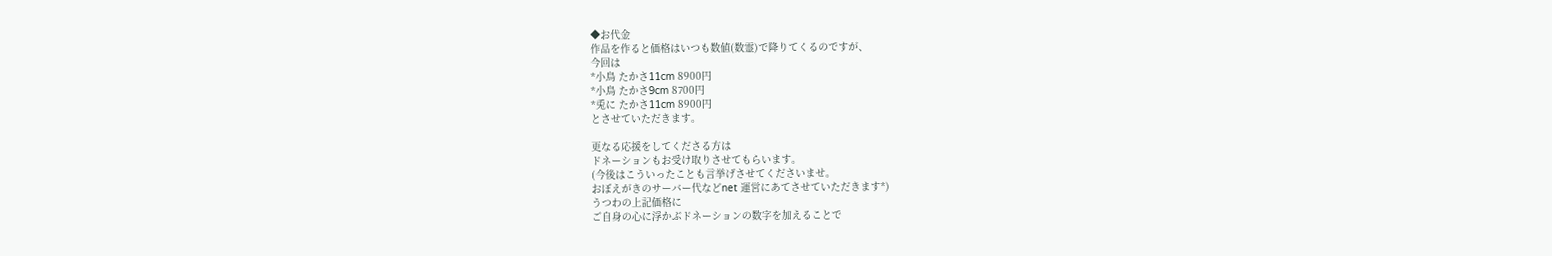◆お代金
作品を作ると価格はいつも数値(数霊)で降りてくるのですが、
今回は
*小鳥 たかさ11cm 8900円
*小鳥 たかさ9cm 8700円
*兎に たかさ11cm 8900円
とさせていただきます。

更なる応援をしてくださる方は
ドネーションもお受け取りさせてもらいます。
(今後はこういったことも言挙げさせてくださいませ。
おぼえがきのサーバー代などnet 運営にあてさせていただきます*)
うつわの上記価格に
ご自身の心に浮かぶドネーションの数字を加えることで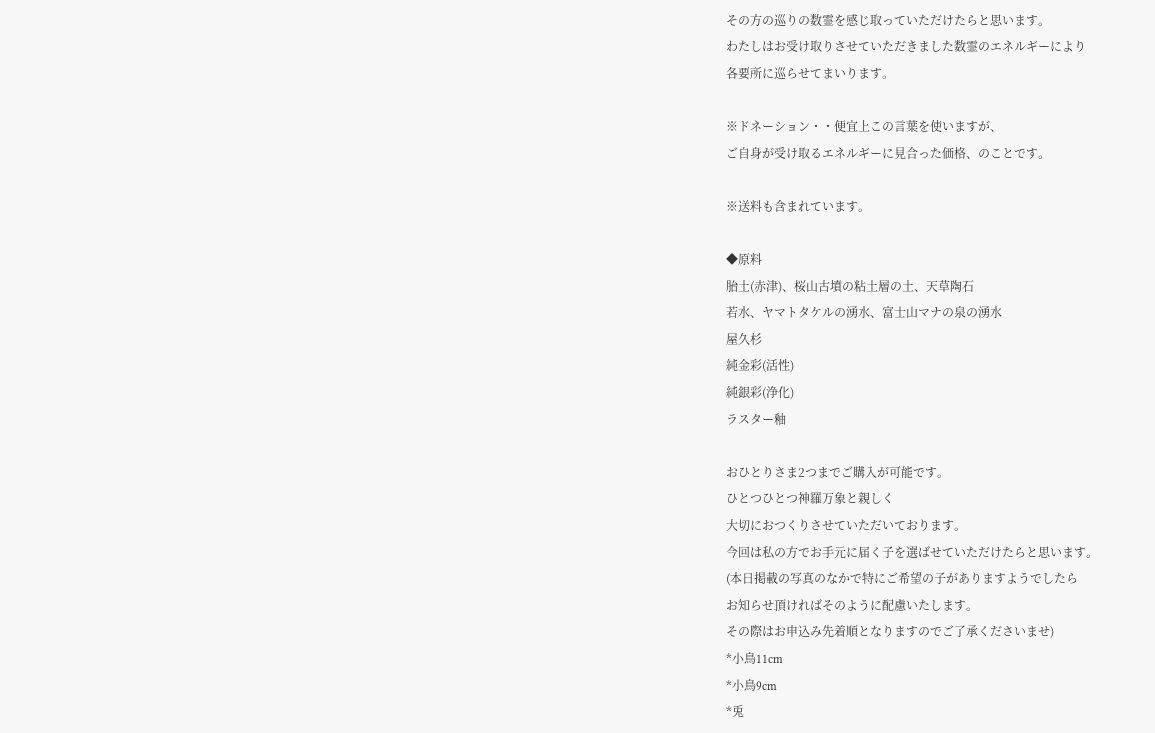その方の巡りの数霊を感じ取っていただけたらと思います。
わたしはお受け取りさせていただきました数霊のエネルギーにより
各要所に巡らせてまいります。

※ドネーション・・便宜上この言葉を使いますが、
ご自身が受け取るエネルギーに見合った価格、のことです。

※送料も含まれています。

◆原料
胎土(赤津)、桜山古墳の粘土層の土、天草陶石
若水、ヤマトタケルの湧水、富士山マナの泉の湧水
屋久杉
純金彩(活性)
純銀彩(浄化)
ラスター釉

おひとりさま2つまでご購入が可能です。
ひとつひとつ神羅万象と親しく
大切におつくりさせていただいております。
今回は私の方でお手元に届く子を選ばせていただけたらと思います。
(本日掲載の写真のなかで特にご希望の子がありますようでしたら
お知らせ頂ければそのように配慮いたします。
その際はお申込み先着順となりますのでご了承くださいませ)
*小鳥11cm
*小鳥9cm
*兎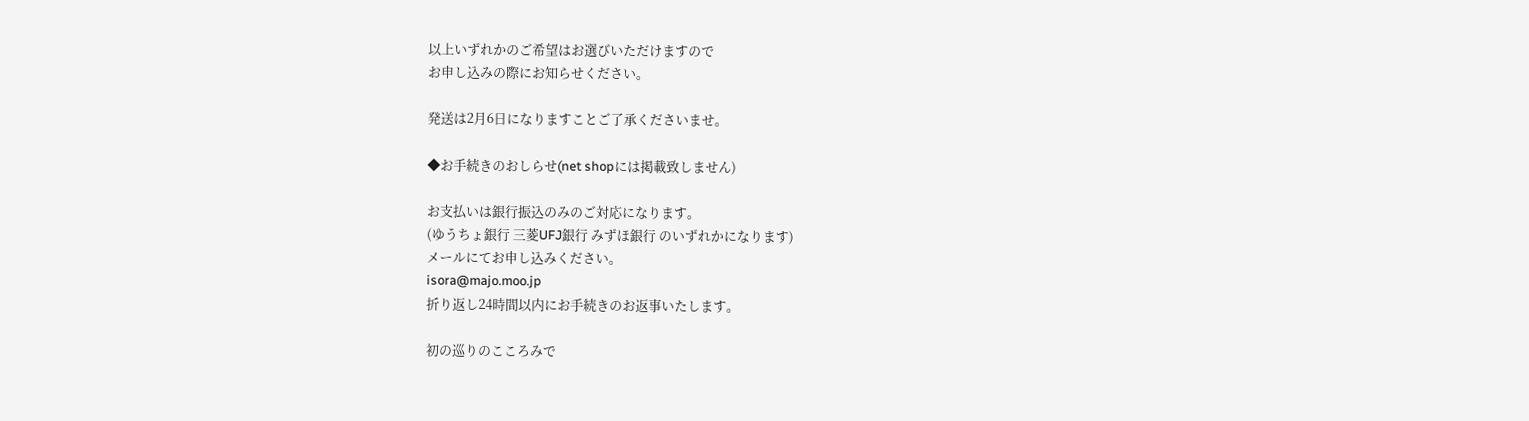以上いずれかのご希望はお選びいただけますので
お申し込みの際にお知らせください。

発送は2月6日になりますことご了承くださいませ。

◆お手続きのおしらせ(net shopには掲載致しません)

お支払いは銀行振込のみのご対応になります。
(ゆうちょ銀行 三菱UFJ銀行 みずほ銀行 のいずれかになります)
メールにてお申し込みください。
isora@majo.moo.jp
折り返し24時間以内にお手続きのお返事いたします。

初の巡りのこころみで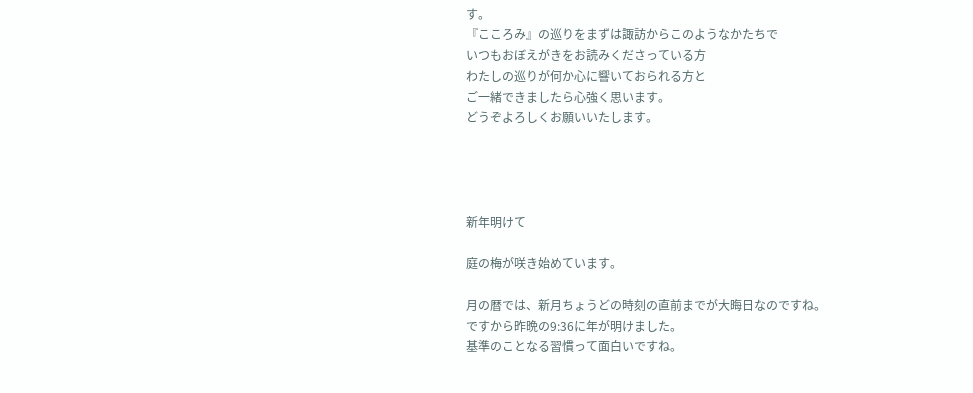す。
『こころみ』の巡りをまずは諏訪からこのようなかたちで
いつもおぼえがきをお読みくださっている方
わたしの巡りが何か心に響いておられる方と
ご一緒できましたら心強く思います。
どうぞよろしくお願いいたします。




新年明けて

庭の梅が咲き始めています。

月の暦では、新月ちょうどの時刻の直前までが大晦日なのですね。
ですから昨晩の9:36に年が明けました。
基準のことなる習慣って面白いですね。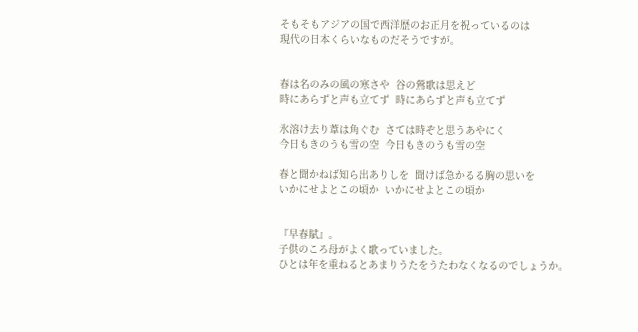そもそもアジアの国で西洋歴のお正月を祝っているのは
現代の日本くらいなものだそうですが。


春は名のみの風の寒さや  谷の鶯歌は思えど
時にあらずと声も立てず  時にあらずと声も立てず

氷溶け去り葦は角ぐむ  さては時ぞと思うあやにく
今日もきのうも雪の空  今日もきのうも雪の空

春と聞かねば知ら出ありしを  聞けば急かるる胸の思いを
いかにせよとこの頃か  いかにせよとこの頃か


『早春賦』。
子供のころ母がよく歌っていました。
ひとは年を重ねるとあまりうたをうたわなくなるのでしょうか。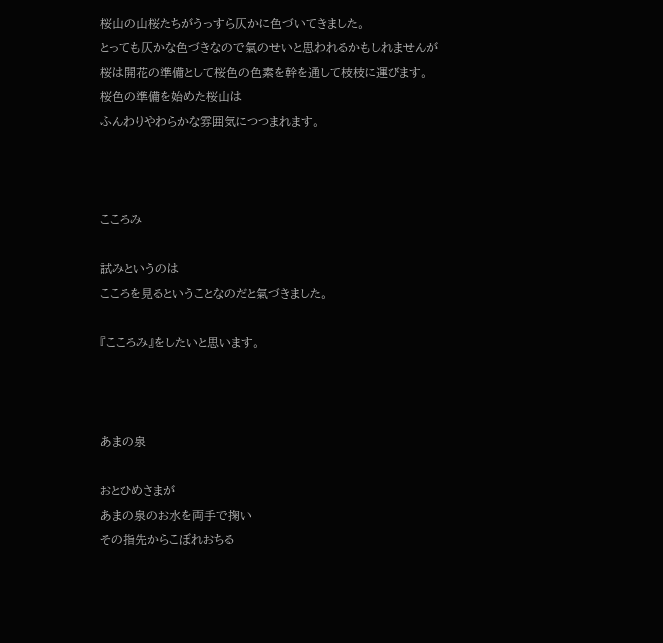桜山の山桜たちがうっすら仄かに色づいてきました。
とっても仄かな色づきなので氣のせいと思われるかもしれませんが
桜は開花の準備として桜色の色素を幹を通して枝枝に運びます。
桜色の準備を始めた桜山は
ふんわりやわらかな雰囲気につつまれます。



こころみ

試みというのは
こころを見るということなのだと氣づきました。

『こころみ』をしたいと思います。



あまの泉

おとひめさまが
あまの泉のお水を両手で掬い
その指先からこぼれおちる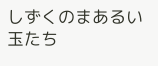しずくのまあるい玉たち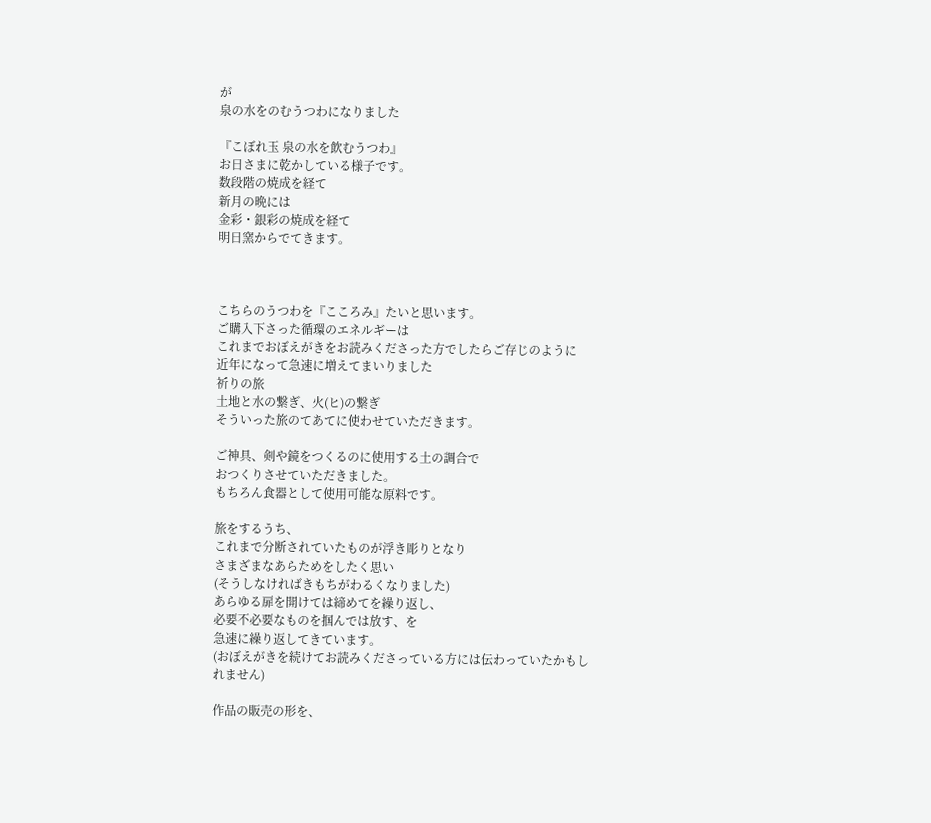が
泉の水をのむうつわになりました

『こぼれ玉 泉の水を飲むうつわ』
お日さまに乾かしている様子です。
数段階の焼成を経て
新月の晩には
金彩・銀彩の焼成を経て
明日窯からでてきます。



こちらのうつわを『こころみ』たいと思います。
ご購入下さった循環のエネルギーは
これまでおぼえがきをお読みくださった方でしたらご存じのように
近年になって急速に増えてまいりました
祈りの旅
土地と水の繋ぎ、火(ヒ)の繋ぎ
そういった旅のてあてに使わせていただきます。

ご神具、剣や鏡をつくるのに使用する土の調合で
おつくりさせていただきました。
もちろん食器として使用可能な原料です。

旅をするうち、
これまで分断されていたものが浮き彫りとなり
さまざまなあらためをしたく思い
(そうしなければきもちがわるくなりました)
あらゆる扉を開けては締めてを繰り返し、
必要不必要なものを掴んでは放す、を
急速に繰り返してきています。
(おぼえがきを続けてお読みくださっている方には伝わっていたかもしれません)

作品の販売の形を、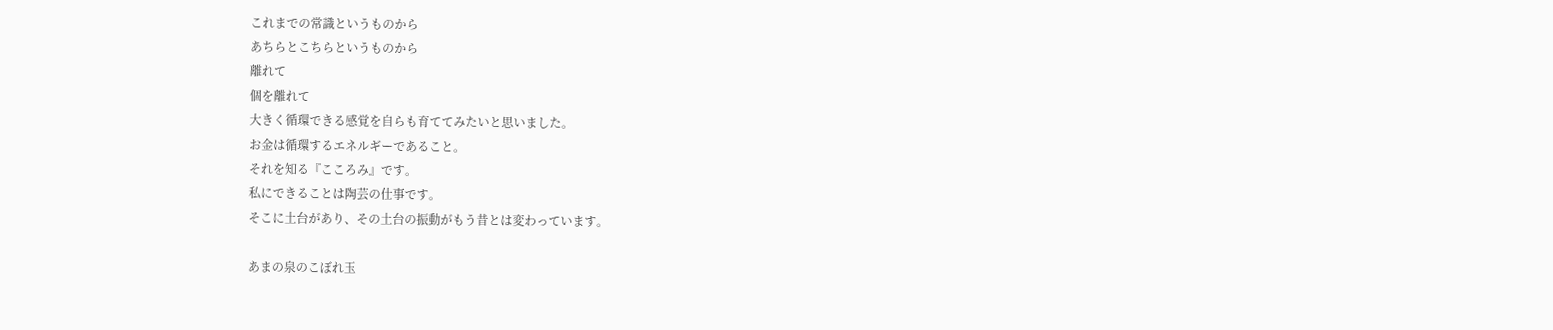これまでの常識というものから
あちらとこちらというものから
離れて
個を離れて
大きく循環できる感覚を自らも育ててみたいと思いました。
お金は循環するエネルギーであること。
それを知る『こころみ』です。
私にできることは陶芸の仕事です。
そこに土台があり、その土台の振動がもう昔とは変わっています。

あまの泉のこぼれ玉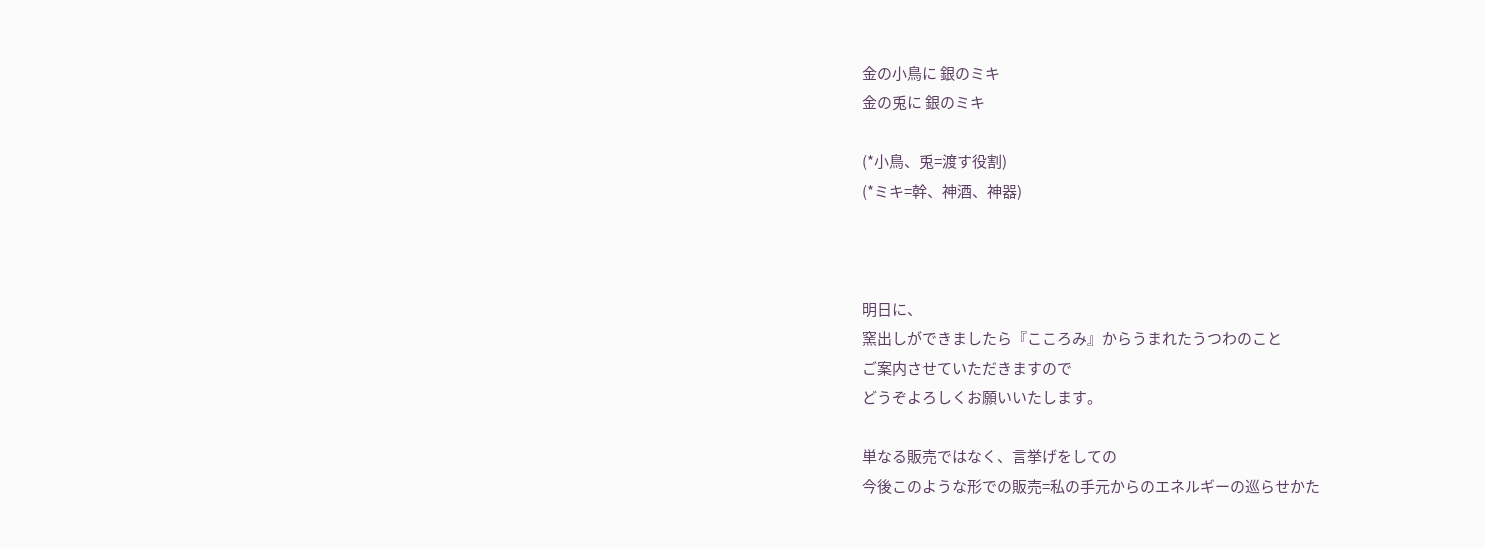金の小鳥に 銀のミキ
金の兎に 銀のミキ

(*小鳥、兎=渡す役割)
(*ミキ=幹、神酒、神器)



明日に、
窯出しができましたら『こころみ』からうまれたうつわのこと
ご案内させていただきますので
どうぞよろしくお願いいたします。

単なる販売ではなく、言挙げをしての
今後このような形での販売=私の手元からのエネルギーの巡らせかた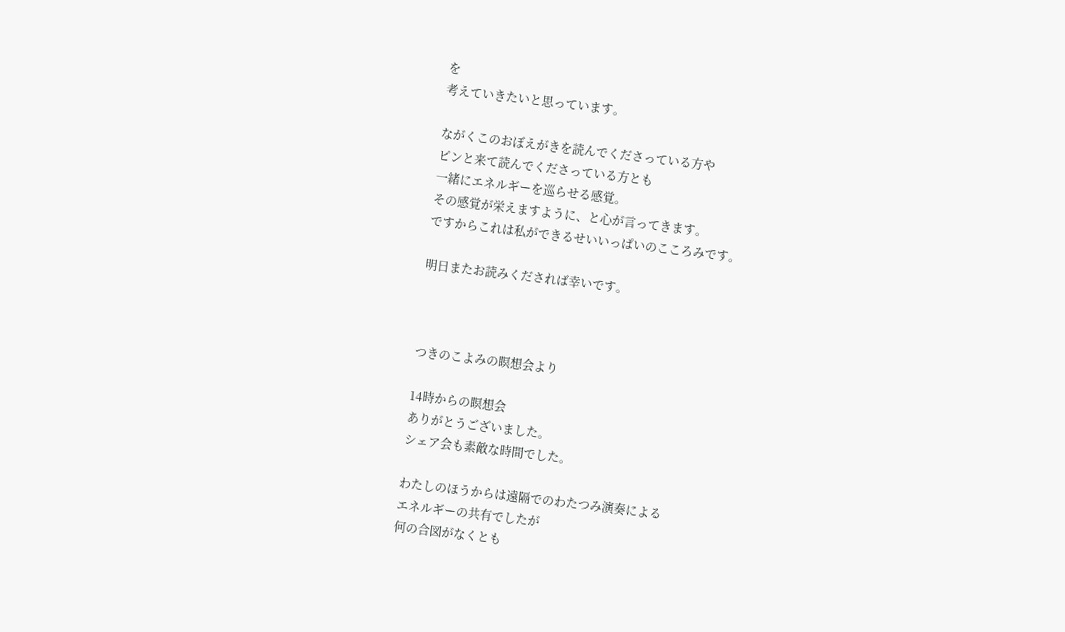を
考えていきたいと思っています。

ながくこのおぼえがきを読んでくださっている方や
ピンと来て読んでくださっている方とも
一緒にエネルギーを巡らせる感覚。
その感覚が栄えますように、と心が言ってきます。
ですからこれは私ができるせいいっぱいのこころみです。

明日またお読みくだされば幸いです。



つきのこよみの瞑想会より

14時からの瞑想会
ありがとうございました。
シェア会も素敵な時間でした。

わたしのほうからは遠隔でのわたつみ演奏による
エネルギーの共有でしたが
何の合図がなくとも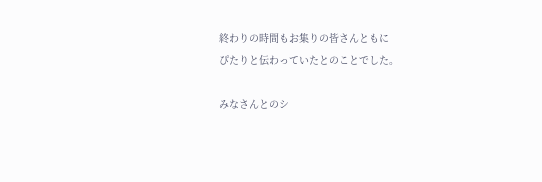終わりの時間もお集りの皆さんともに
ぴたりと伝わっていたとのことでした。

みなさんとのシ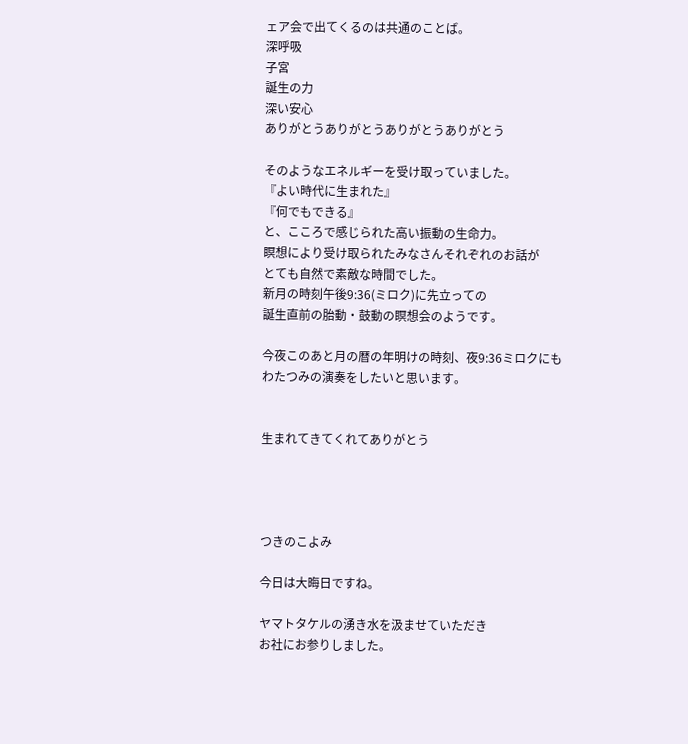ェア会で出てくるのは共通のことば。
深呼吸
子宮
誕生の力
深い安心
ありがとうありがとうありがとうありがとう

そのようなエネルギーを受け取っていました。
『よい時代に生まれた』
『何でもできる』
と、こころで感じられた高い振動の生命力。
瞑想により受け取られたみなさんそれぞれのお話が
とても自然で素敵な時間でした。
新月の時刻午後9:36(ミロク)に先立っての
誕生直前の胎動・鼓動の瞑想会のようです。

今夜このあと月の暦の年明けの時刻、夜9:36ミロクにも
わたつみの演奏をしたいと思います。


生まれてきてくれてありがとう




つきのこよみ

今日は大晦日ですね。

ヤマトタケルの湧き水を汲ませていただき
お社にお参りしました。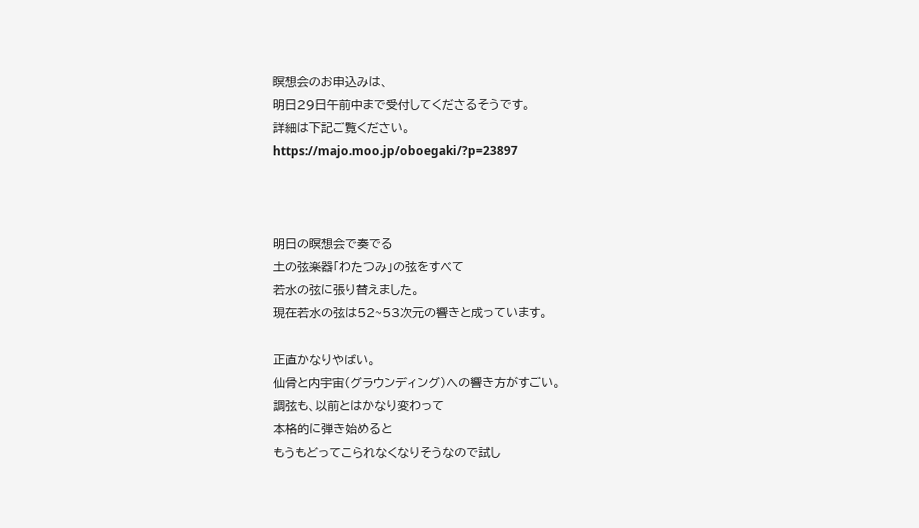瞑想会のお申込みは、
明日29日午前中まで受付してくださるそうです。
詳細は下記ご覧ください。
https://majo.moo.jp/oboegaki/?p=23897



明日の瞑想会で奏でる
土の弦楽器「わたつみ」の弦をすべて
若水の弦に張り替えました。
現在若水の弦は52~53次元の響きと成っています。

正直かなりやばい。
仙骨と内宇宙(グラウンディング)への響き方がすごい。
調弦も、以前とはかなり変わって
本格的に弾き始めると
もうもどってこられなくなりそうなので試し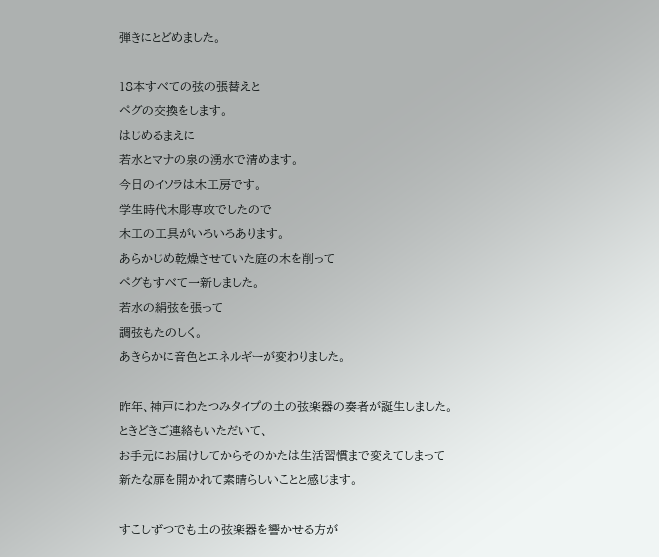弾きにとどめました。

18本すべての弦の張替えと
ペグの交換をします。
はじめるまえに
若水とマナの泉の湧水で清めます。
今日のイソラは木工房です。
学生時代木彫専攻でしたので
木工の工具がいろいろあります。
あらかじめ乾燥させていた庭の木を削って
ペグもすべて一新しました。
若水の絹弦を張って
調弦もたのしく。
あきらかに音色とエネルギーが変わりました。

昨年、神戸にわたつみタイプの土の弦楽器の奏者が誕生しました。
ときどきご連絡もいただいて、
お手元にお届けしてからそのかたは生活習慣まで変えてしまって
新たな扉を開かれて素晴らしいことと感じます。

すこしずつでも土の弦楽器を響かせる方が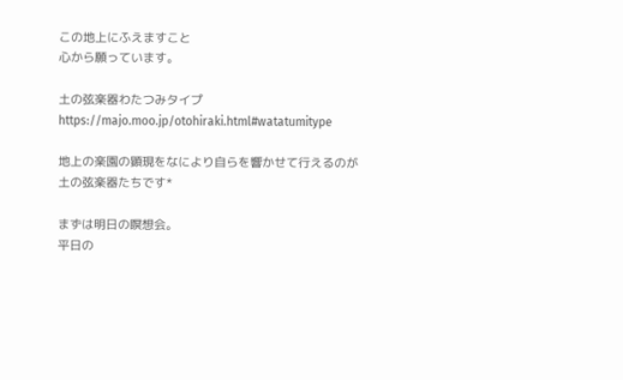この地上にふえますこと
心から願っています。

土の弦楽器わたつみタイプhttps://majo.moo.jp/otohiraki.html#watatumitype

地上の楽園の顕現をなにより自らを響かせて行えるのが
土の弦楽器たちです*

まずは明日の瞑想会。
平日の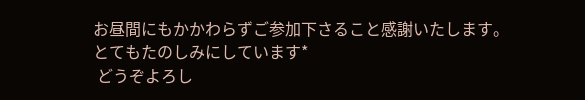お昼間にもかかわらずご参加下さること感謝いたします。
とてもたのしみにしています*
 どうぞよろし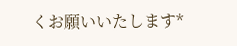くお願いいたします*